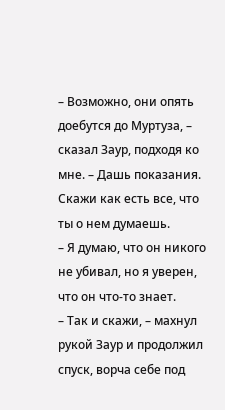– Возможно, они опять доебутся до Муртуза, – сказал Заур, подходя ко мне. – Дашь показания. Скажи как есть все, что ты о нем думаешь.
– Я думаю, что он никого не убивал, но я уверен, что он что-то знает.
– Так и скажи, – махнул рукой Заур и продолжил спуск, ворча себе под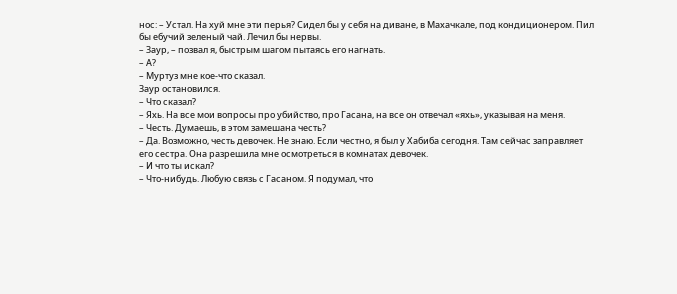нос: – Устал. На хуй мне эти перья? Сидел бы у себя на диване, в Махачкале, под кондиционером. Пил бы ебучий зеленый чай. Лечил бы нервы.
– Заур, – позвал я, быстрым шагом пытаясь его нагнать.
– А?
– Муртуз мне кое-что сказал.
Заур остановился.
– Что сказал?
– Яхь. На все мои вопросы про убийство, про Гасана, на все он отвечал «яхь», указывая на меня.
– Честь. Думаешь, в этом замешана честь?
– Да. Возможно, честь девочек. Не знаю. Если честно, я был у Хабиба сегодня. Там сейчас заправляет его сестра. Она разрешила мне осмотреться в комнатах девочек.
– И что ты искал?
– Что-нибудь. Любую связь с Гасаном. Я подумал, что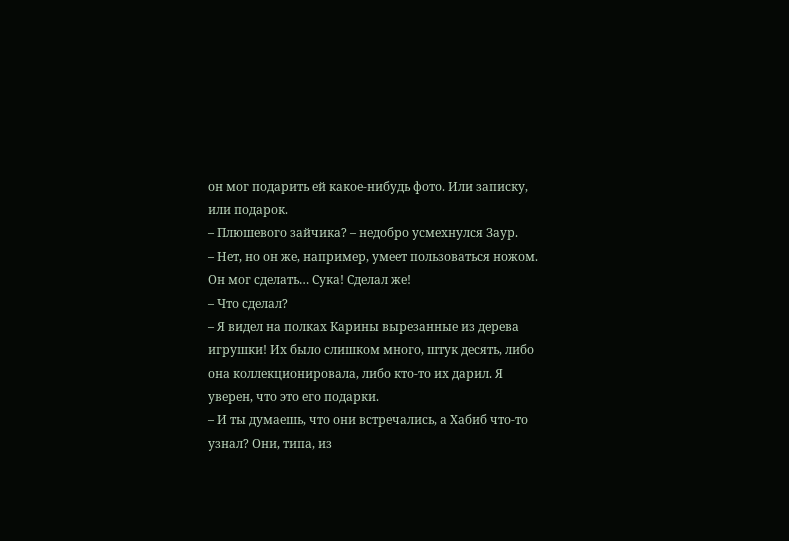он мог подарить ей какое-нибудь фото. Или записку, или подарок.
– Плюшевого зайчика? – недобро усмехнулся Заур.
– Нет, но он же, например, умеет пользоваться ножом. Он мог сделать… Сука! Сделал же!
– Что сделал?
– Я видел на полках Карины вырезанные из дерева игрушки! Их было слишком много, штук десять, либо она коллекционировала, либо кто-то их дарил. Я уверен, что это его подарки.
– И ты думаешь, что они встречались, а Хабиб что-то узнал? Они, типа, из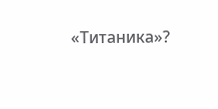«Титаника»?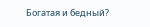Богатая и бедный?